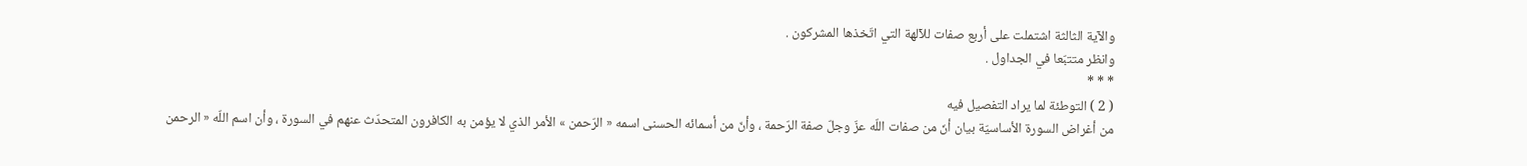والآية الثالثة اشتملت على أربع صفات للآلهة التي اتّخذها المشركون .
وانظر متتبّعا في الجداول .
* * *
( 2 ) التوطئة لما يراد التفصيل فيه
من أغراض السورة الأساسيّة بيان أنّ من صفات اللّه عزّ وجلّ صفة الرّحمة ، وأنّ من أسمائه الحسنى اسمه « الرّحمن » الأمر الذي لا يؤمن به الكافرون المتحدّث عنهم في السورة ، وأن اسم اللّه « الرحمن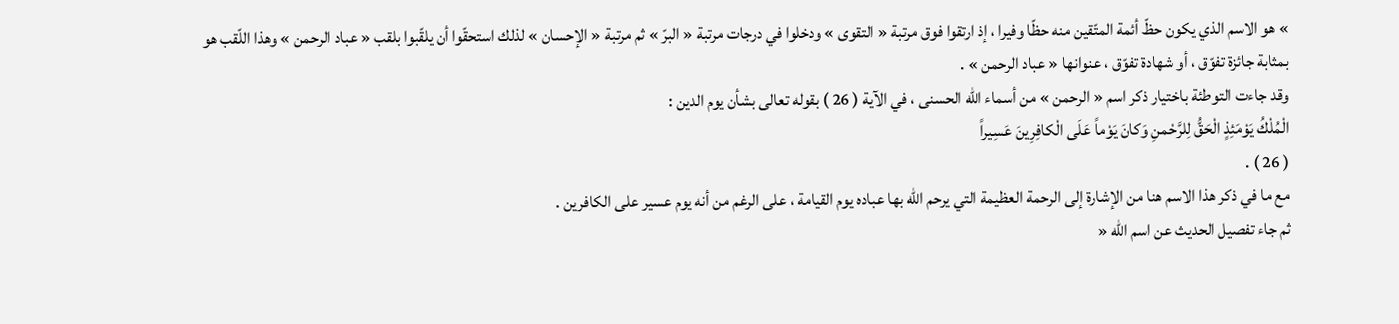» هو الاسم الذي يكون حظّ أئمة المتّقين منه حظّا وفيرا ، إذ ارتقوا فوق مرتبة « التقوى » ودخلوا في درجات مرتبة « البرّ » ثم مرتبة « الإحسان » لذلك استحقّوا أن يلقّبوا بلقب « عباد الرحمن » وهذا اللّقب هو بمثابة جائزة تفوّق ، أو شهادة تفوّق ، عنوانها « عباد الرحمن » .
وقد جاءت التوطئة باختيار ذكر اسم « الرحمن » من أسماء اللّه الحسنى ، في الآية ( 26 ) بقوله تعالى بشأن يوم الدين :
الْمُلْكُ يَوْمَئِذٍ الْحَقُّ لِلرَّحْمنِ وَكانَ يَوْماً عَلَى الْكافِرِينَ عَسِيراً
( 26 ) .
مع ما في ذكر هذا الاسم هنا من الإشارة إلى الرحمة العظيمة التي يرحم اللّه بها عباده يوم القيامة ، على الرغم من أنه يوم عسير على الكافرين .
ثم جاء تفصيل الحديث عن اسم اللّه «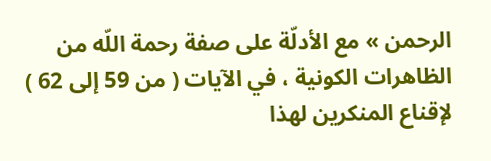الرحمن » مع الأدلّة على صفة رحمة اللّه من الظاهرات الكونية ، في الآيات ( من 59 إلى 62 ) لإقناع المنكرين لهذا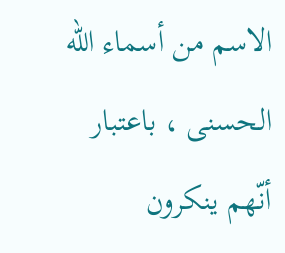الاسم من أسماء اللّه الحسنى ، باعتبار أنّهم ينكرون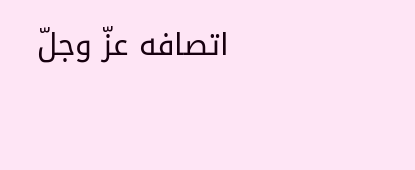اتصافه عزّ وجلّ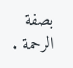بصفة الرحمة .